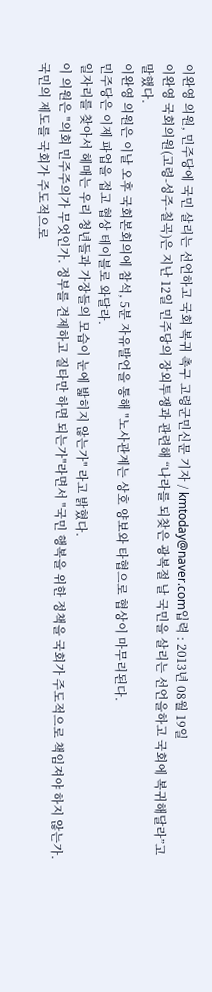이완영 의원, 민주당에 국민 살리는 선언하고 국회 복귀 촉구 고령군민신문 기자 / kmtoday@naver.com입력 : 2013년 08월 19일
이완영 국회의원(고령-성주-칠곡)은 지난 12일 민주당의 장외투쟁과 관련해 “나라를 되찾은 광복절 날 국민을 살리는 선언을하고 국회에 복귀해달라”고 말했다.
이완영 의원은 이날 오후 국회본회의에 참석, 5분 자유발언을 통해 "노사관계는 상호 양보와 타협으로 협상이 마무리된다.
민주당은 이제 파업을 접고 협상 테이블로 와달라.
일자리를 찾아서 헤매는 우리 청년들과 가장들의 모습이 눈에 밟히지 않는가" 라고 밝혔다.
이 의원은 "의회 민주주의가 무엇인가. 정부를 견제하고 질타만 하면 되는가"라면서 "국민 행복을 위한 정책을 국회가 주도적으로 책임져야 하지 않는가.
국민의 제도를 국회가 주도적으로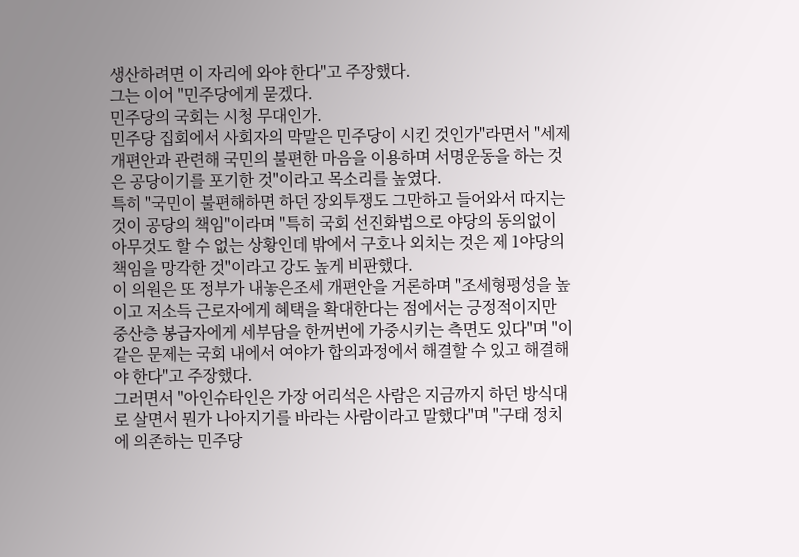생산하려면 이 자리에 와야 한다"고 주장했다.
그는 이어 "민주당에게 묻겠다.
민주당의 국회는 시청 무대인가.
민주당 집회에서 사회자의 막말은 민주당이 시킨 것인가"라면서 "세제 개편안과 관련해 국민의 불편한 마음을 이용하며 서명운동을 하는 것은 공당이기를 포기한 것"이라고 목소리를 높였다.
특히 "국민이 불편해하면 하던 장외투쟁도 그만하고 들어와서 따지는 것이 공당의 책임"이라며 "특히 국회 선진화법으로 야당의 동의없이 아무것도 할 수 없는 상황인데 밖에서 구호나 외치는 것은 제 1야당의 책임을 망각한 것"이라고 강도 높게 비판했다.
이 의원은 또 정부가 내놓은조세 개편안을 거론하며 "조세형평성을 높이고 저소득 근로자에게 혜택을 확대한다는 점에서는 긍정적이지만 중산층 봉급자에게 세부담을 한꺼번에 가중시키는 측면도 있다"며 "이 같은 문제는 국회 내에서 여야가 합의과정에서 해결할 수 있고 해결해야 한다"고 주장했다.
그러면서 "아인슈타인은 가장 어리석은 사람은 지금까지 하던 방식대로 살면서 뭔가 나아지기를 바라는 사람이라고 말했다"며 "구태 정치에 의존하는 민주당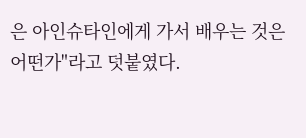은 아인슈타인에게 가서 배우는 것은 어떤가"라고 덧붙였다.